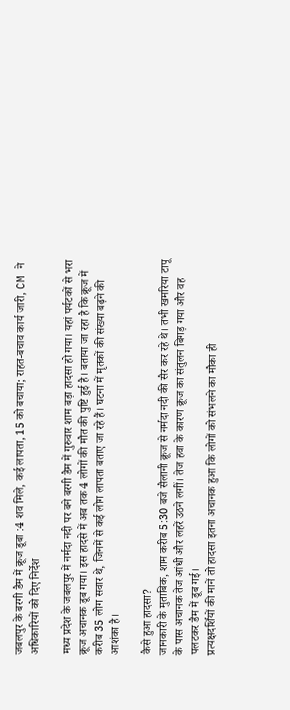जबलपुर के बरगी डैम में क्रूज डूबा :4 शव मिले, कई लापता, 15 को बचाया; राहत-बचाव कार्य जारी, CM ने अधिकारियों को दिए निर्देश

मध्य प्रदेश के जबलपुर में नर्मदा नदी पर बने बरगी डैम में गुरुवार शाम बड़ा हादसा हो गया। यहां पर्यटकों से भरा क्रूज अचानक डूब गया। इस हादसे में अब तक 4 लोगों की मौत की पुष्टि हुई है। बताया जा रहा है कि क्रूज में करीब 35 लोग सवार थे, जिनमें से कई लोग लापता बताए जा रहे हैं। घटना में मृतकों की संख्या बढ़ने की आशंका है।

कैसे हुआ हादसा?
जानकारी के मुताबिक, शाम करीब 5:30 बजे सैलानी क्रूज से नर्मदा नदी की सैर कर रहे थे। तभी खमरिया टापू के पास अचानक तेज आंधी और लहरें उठने लगीं। तेज हवा के कारण क्रूज का संतुलन बिगड़ गया और वह पलटकर डैम में डूब गई।
प्रत्यक्षदर्शियों की मानें तो हादसा इतना अचानक हुआ कि लोगों को संभलने का मौका ही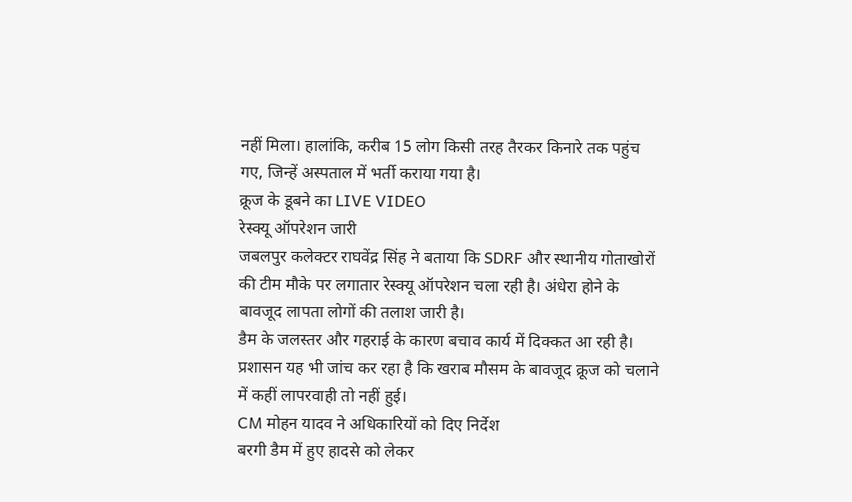नहीं मिला। हालांकि, करीब 15 लोग किसी तरह तैरकर किनारे तक पहुंच गए, जिन्हें अस्पताल में भर्ती कराया गया है।
क्रूज के डूबने का LIVE VIDEO
रेस्क्यू ऑपरेशन जारी
जबलपुर कलेक्टर राघवेंद्र सिंह ने बताया कि SDRF और स्थानीय गोताखोरों की टीम मौके पर लगातार रेस्क्यू ऑपरेशन चला रही है। अंधेरा होने के बावजूद लापता लोगों की तलाश जारी है।
डैम के जलस्तर और गहराई के कारण बचाव कार्य में दिक्कत आ रही है। प्रशासन यह भी जांच कर रहा है कि खराब मौसम के बावजूद क्रूज को चलाने में कहीं लापरवाही तो नहीं हुई।
CM मोहन यादव ने अधिकारियों को दिए निर्देश
बरगी डैम में हुए हादसे को लेकर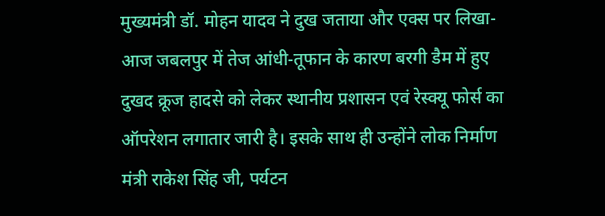मुख्यमंत्री डॉ. मोहन यादव ने दुख जताया और एक्स पर लिखा- आज जबलपुर में तेज आंधी-तूफान के कारण बरगी डैम में हुए दुखद क्रूज हादसे को लेकर स्थानीय प्रशासन एवं रेस्क्यू फोर्स का ऑपरेशन लगातार जारी है। इसके साथ ही उन्होंने लोक निर्माण मंत्री राकेश सिंह जी, पर्यटन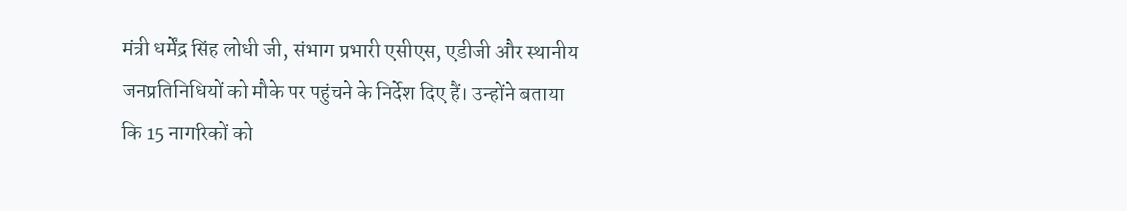मंत्री धर्मेंद्र सिंह लोधी जी, संभाग प्रभारी एसीएस, एडीजी और स्थानीय जनप्रतिनिधियों को मौके पर पहुंचने के निर्देश दिए हैं। उन्होंने बताया कि 15 नागरिकों को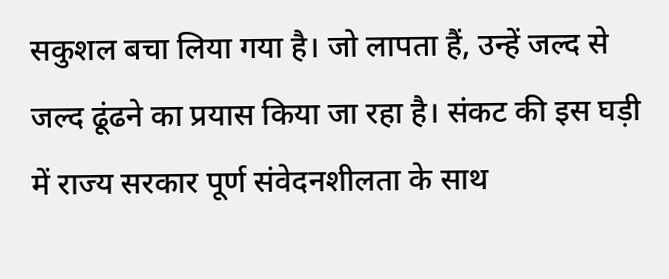सकुशल बचा लिया गया है। जो लापता हैं, उन्हें जल्द से जल्द ढूंढने का प्रयास किया जा रहा है। संकट की इस घड़ी में राज्य सरकार पूर्ण संवेदनशीलता के साथ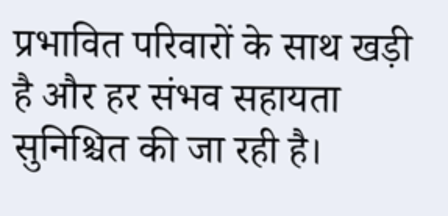प्रभावित परिवारों के साथ खड़ी है और हर संभव सहायता सुनिश्चित की जा रही है।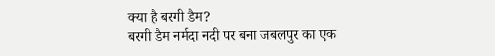क्या है बरगी डैम?
बरगी डैम नर्मदा नदी पर बना जबलपुर का एक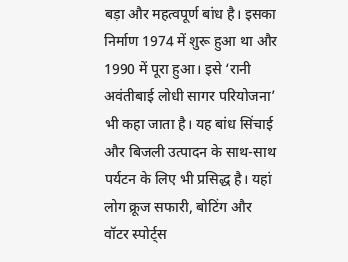बड़ा और महत्वपूर्ण बांध है। इसका निर्माण 1974 में शुरू हुआ था और 1990 में पूरा हुआ। इसे ‘रानी अवंतीबाई लोधी सागर परियोजना’ भी कहा जाता है। यह बांध सिंचाई और बिजली उत्पादन के साथ-साथ पर्यटन के लिए भी प्रसिद्ध है। यहां लोग क्रूज सफारी, बोटिंग और वॉटर स्पोर्ट्स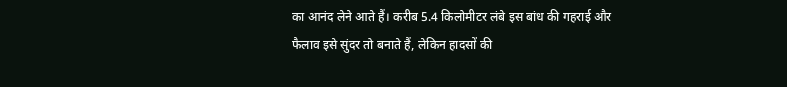का आनंद लेने आते हैं। करीब 5.4 किलोमीटर लंबे इस बांध की गहराई और फैलाव इसे सुंदर तो बनाते हैं, लेकिन हादसों की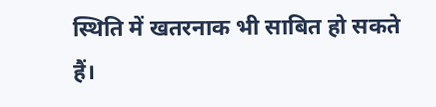स्थिति में खतरनाक भी साबित हो सकते हैं।